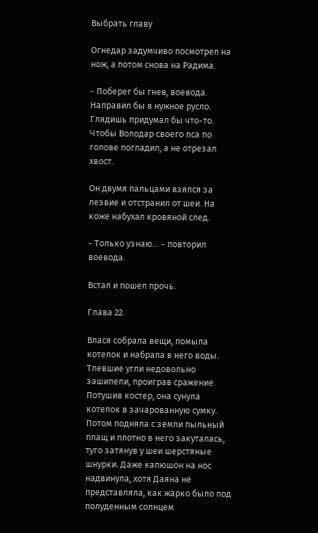Выбрать главу

Огнедар задумчиво посмотрел на нож, а потом снова на Радима.

- Поберег бы гнев, воевода. Направил бы в нужное русло. Глядишь придумал бы что-то. Чтобы Володар своего пса по голове погладил, а не отрезал хвост.

Он двумя пальцами взялся за лезвие и отстранил от шеи. На коже набухал кровяной след.

- Только узнаю… - повторил воевода.

Встал и пошел прочь.

Глава 22.

Влася собрала вещи, помыла котелок и набрала в него воды. Тлевшие угли недовольно зашипели, проиграв сражение. Потушив костер, она сунула котелок в зачарованную сумку. Потом подняла с земли пыльный плащ и плотно в него закуталась, туго затянув у шеи шерстяные шнурки. Даже капюшон на нос надвинула, хотя Даяна не представляла, как жарко было под полуденным солнцем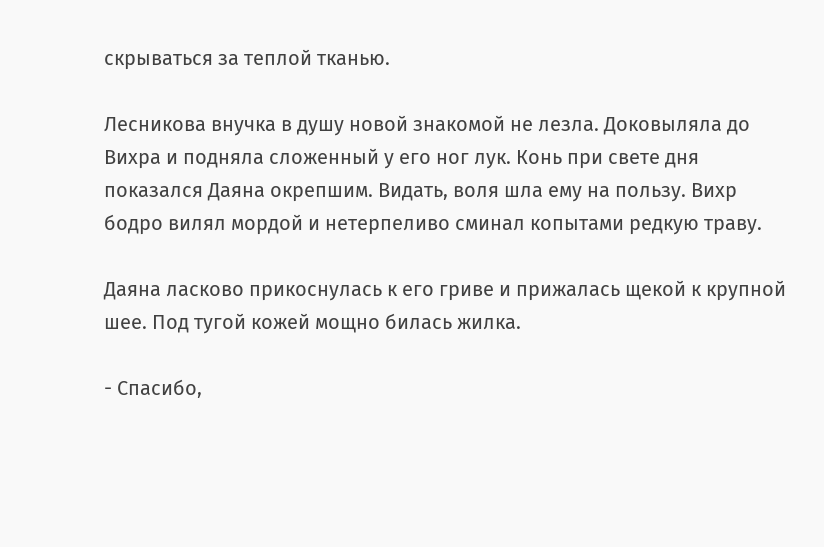скрываться за теплой тканью.

Лесникова внучка в душу новой знакомой не лезла. Доковыляла до Вихра и подняла сложенный у его ног лук. Конь при свете дня показался Даяна окрепшим. Видать, воля шла ему на пользу. Вихр бодро вилял мордой и нетерпеливо сминал копытами редкую траву.

Даяна ласково прикоснулась к его гриве и прижалась щекой к крупной шее. Под тугой кожей мощно билась жилка.

- Спасибо,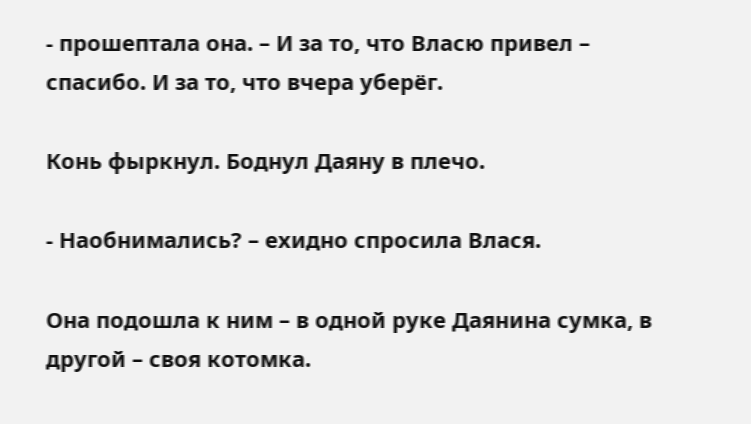- прошептала она. – И за то, что Власю привел – спасибо. И за то, что вчера уберёг.

Конь фыркнул. Боднул Даяну в плечо.

- Наобнимались? – ехидно спросила Влася.

Она подошла к ним – в одной руке Даянина сумка, в другой – своя котомка.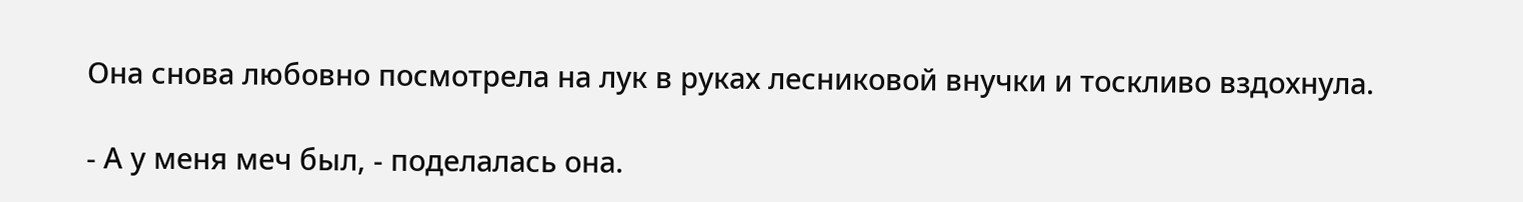Она снова любовно посмотрела на лук в руках лесниковой внучки и тоскливо вздохнула.

- А у меня меч был, - поделалась она.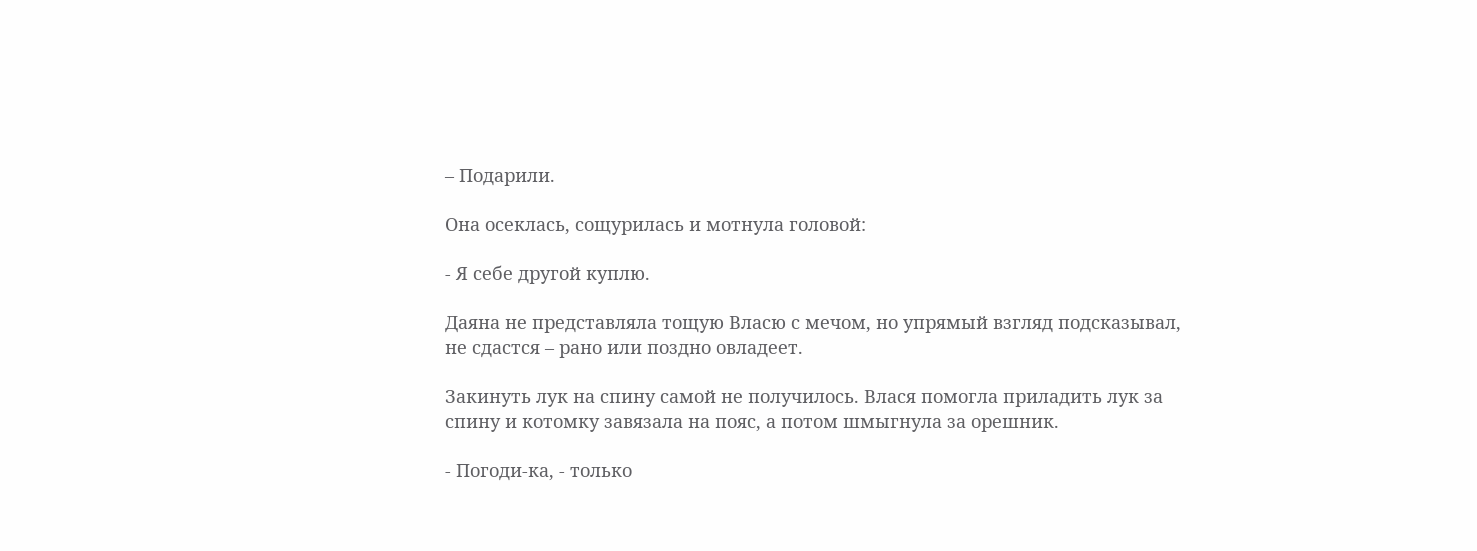– Подарили.

Она осеклась, сощурилась и мотнула головой:

- Я себе другой куплю.

Даяна не представляла тощую Власю с мечом, но упрямый взгляд подсказывал, не сдастся – рано или поздно овладеет.

Закинуть лук на спину самой не получилось. Влася помогла приладить лук за спину и котомку завязала на пояс, а потом шмыгнула за орешник.

- Погоди-ка, - только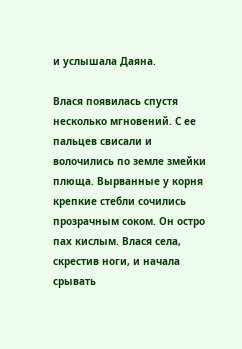и услышала Даяна.

Влася появилась спустя несколько мгновений. С ее пальцев свисали и волочились по земле змейки плюща. Вырванные у корня крепкие стебли сочились прозрачным соком. Он остро пах кислым. Влася села, скрестив ноги, и начала срывать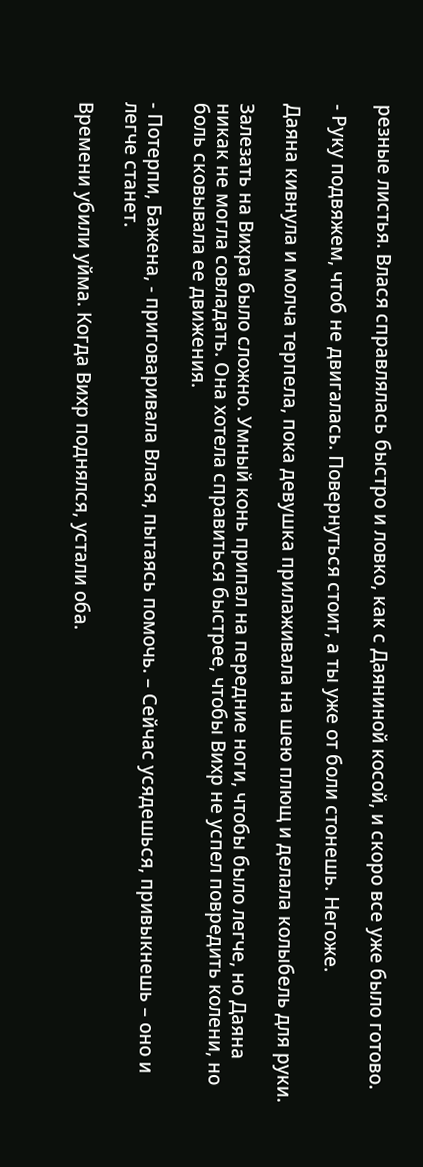резные листья. Влася справлялась быстро и ловко, как с Даяниной косой, и скоро все уже было готово.

- Руку подвяжем, чтоб не двигалась. Повернуться стоит, а ты уже от боли стонешь. Негоже.

Даяна кивнула и молча терпела, пока девушка прилаживала на шею плющ и делала колыбель для руки.

Залезать на Вихра было сложно. Умный конь припал на передние ноги, чтобы было легче, но Даяна никак не могла совладать. Она хотела справиться быстрее, чтобы Вихр не успел повредить колени, но боль сковывала ее движения.

- Потерпи, Бажена, - приговаривала Влася, пытаясь помочь. – Сейчас усядешься, привыкнешь – оно и легче станет.

Времени убили уйма. Когда Вихр поднялся, устали оба.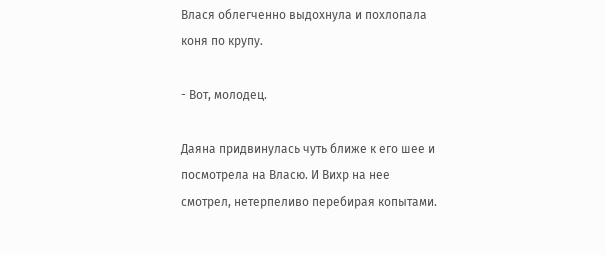Влася облегченно выдохнула и похлопала коня по крупу.

- Вот, молодец.

Даяна придвинулась чуть ближе к его шее и посмотрела на Власю. И Вихр на нее смотрел, нетерпеливо перебирая копытами.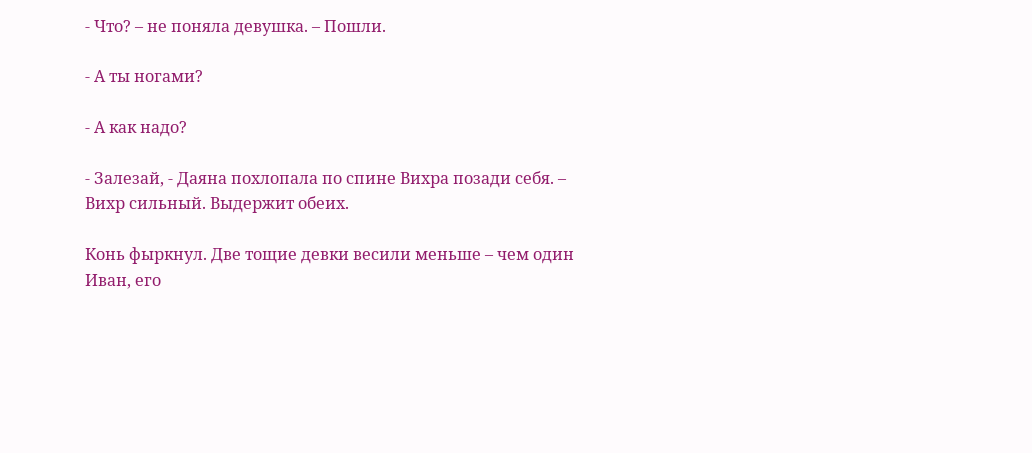- Что? – не поняла девушка. – Пошли.

- А ты ногами?

- А как надо?

- Залезай, - Даяна похлопала по спине Вихра позади себя. – Вихр сильный. Выдержит обеих.

Конь фыркнул. Две тощие девки весили меньше – чем один Иван, его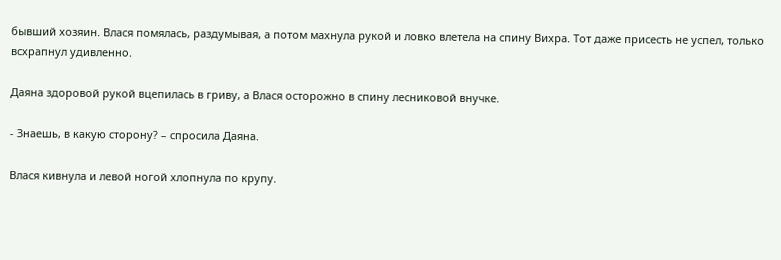бывший хозяин. Влася помялась, раздумывая, а потом махнула рукой и ловко влетела на спину Вихра. Тот даже присесть не успел, только всхрапнул удивленно.

Даяна здоровой рукой вцепилась в гриву, а Влася осторожно в спину лесниковой внучке.

- Знаешь, в какую сторону? – спросила Даяна.

Влася кивнула и левой ногой хлопнула по крупу.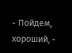- Пойдем, хороший, -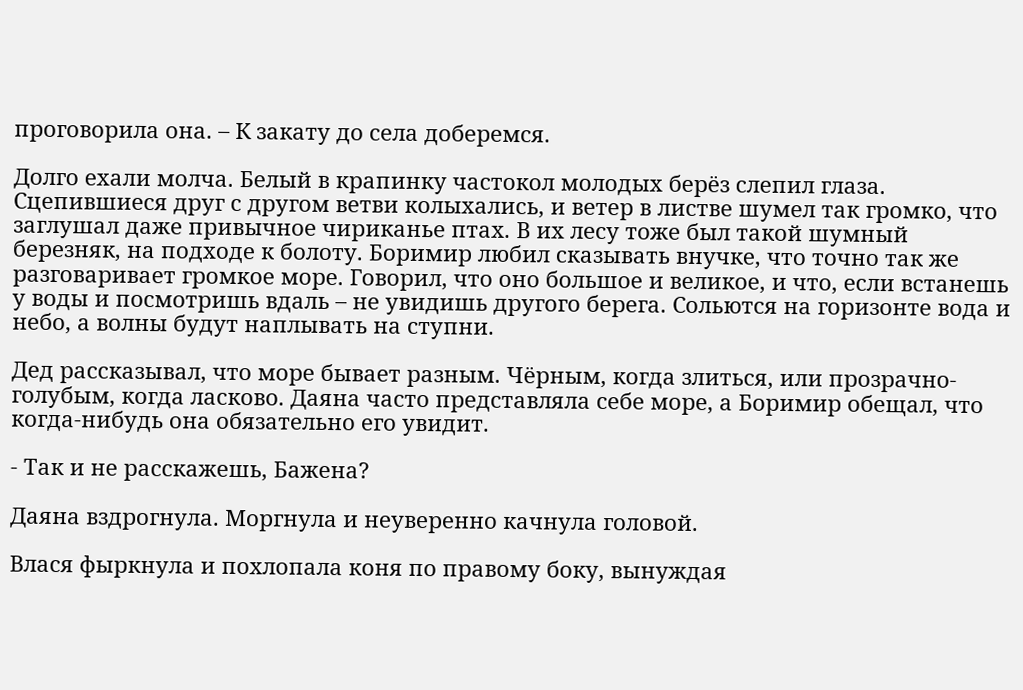проговорила она. – К закату до села доберемся.

Долго ехали молча. Белый в крапинку частокол молодых берёз слепил глаза. Сцепившиеся друг с другом ветви колыхались, и ветер в листве шумел так громко, что заглушал даже привычное чириканье птах. В их лесу тоже был такой шумный березняк, на подходе к болоту. Боримир любил сказывать внучке, что точно так же разговаривает громкое море. Говорил, что оно большое и великое, и что, если встанешь у воды и посмотришь вдаль – не увидишь другого берега. Сольются на горизонте вода и небо, а волны будут наплывать на ступни.

Дед рассказывал, что море бывает разным. Чёрным, когда злиться, или прозрачно-голубым, когда ласково. Даяна часто представляла себе море, а Боримир обещал, что когда-нибудь она обязательно его увидит.

- Так и не расскажешь, Бажена?

Даяна вздрогнула. Моргнула и неуверенно качнула головой.

Влася фыркнула и похлопала коня по правому боку, вынуждая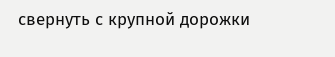свернуть с крупной дорожки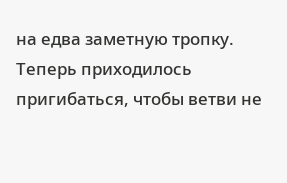на едва заметную тропку. Теперь приходилось пригибаться, чтобы ветви не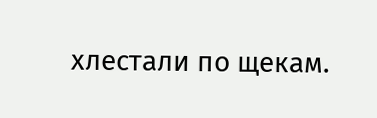хлестали по щекам.